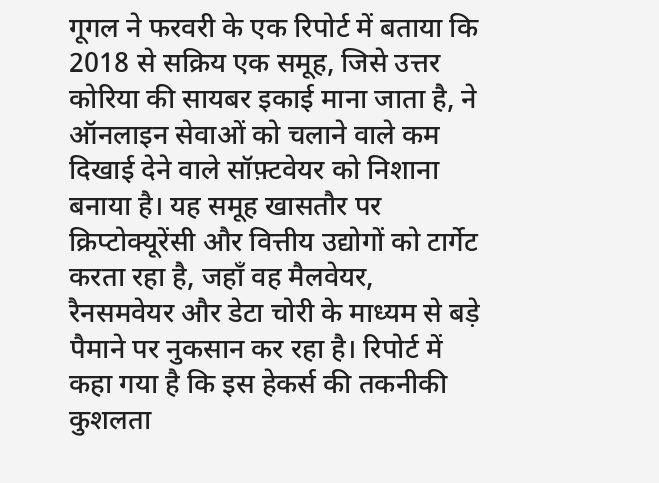गूगल ने फरवरी के एक रिपोर्ट में बताया कि 2018 से सक्रिय एक समूह, जिसे उत्तर कोरिया की सायबर इकाई माना जाता है, ने ऑनलाइन सेवाओं को चलाने वाले कम दिखाई देने वाले सॉफ़्टवेयर को निशाना बनाया है। यह समूह खासतौर पर क्रिप्टोक्यूरेंसी और वित्तीय उद्योगों को टार्गेट करता रहा है, जहाँ वह मैलवेयर, रैनसमवेयर और डेटा चोरी के माध्यम से बड़े पैमाने पर नुकसान कर रहा है। रिपोर्ट में कहा गया है कि इस हेकर्स की तकनीकी कुशलता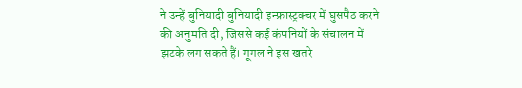ने उन्हें बुनियादी बुनियादी इन्फ्रास्ट्रक्चर में घुसपैठ करने की अनुमति दी, जिससे कई कंपनियों के संचालन में झटके लग सकते हैं। गूगल ने इस खतरे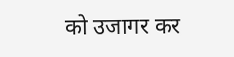को उजागर कर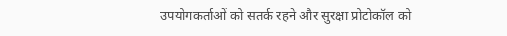उपयोगकर्ताओं को सतर्क रहने और सुरक्षा प्रोटोकॉल को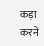कड़ा करने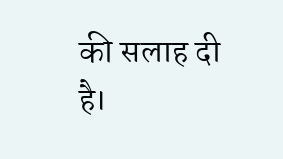की सलाह दी है।